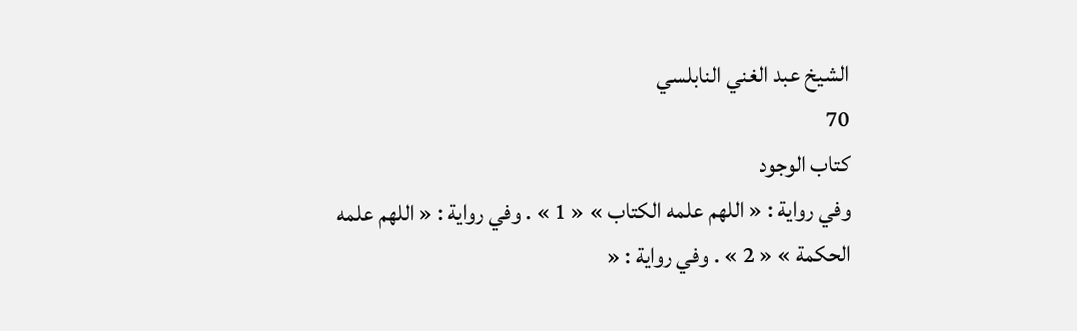الشيخ عبد الغني النابلسي
70
كتاب الوجود
وفي رواية : « اللهم علمه الكتاب » « 1 » . وفي رواية : « اللهم علمه الحكمة » « 2 » . وفي رواية : «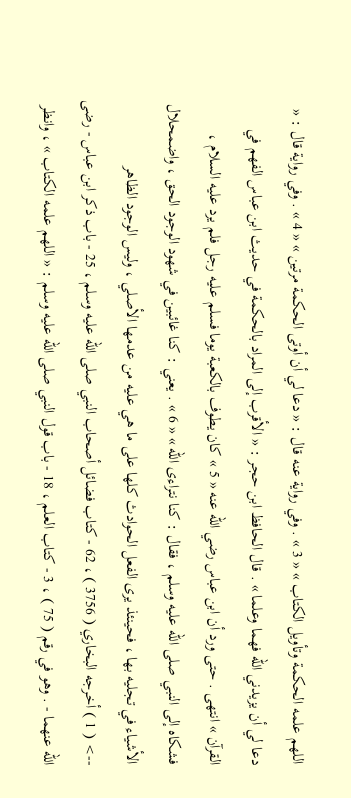اللهم علمه الحكمة وتأويل الكتاب » « 3 » . وفي رواية عنه قال : « دعا لي أن أوتى الحكمة مرتين » « 4 » . وفي رواية قال : « دعا لي أن يزيدني اللّه فهما وعلما » . قال الحافظ ابن حجر : « الأقرب إلى المراد بالحكمة في حديث ابن عباس الفهم في القرآن » انتهى . حتى ورد أن ابن عباس رضي اللّه عنه « 5 » كان يطوف بالكعبة يوما فسلم عليه رجل فلم يرد عليه السلام ، فشكاه إلى النبي صلى اللّه عليه وسلم ، فقال : كنا نتراءى اللّه » « 6 » . يعني : كنا غائبين في شهود الوجود الحق ، واضمحلال الأشياء في تجليه بها ، فحينئذ يرى الفعل الحوادث كلها على ما هي عليه من عدمها الأصلي ، وليس الوجود الظاهر
--> ( 1 ) أخرجه البخاري ( 3756 ) ، 62 - كتاب فضائل أصحاب النبي صلى اللّه عليه وسلم ، 25 - باب ذكر ابن عباس - رضى اللّه عنهما - . وهو في رقم ( 75 ) ، 3 - كتاب العلم ، 18 - باب قول النبي صلى اللّه عليه وسلم : « اللهم علمه الكتاب » ، وانظر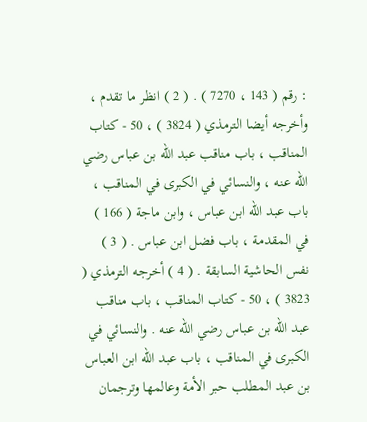: رقم ( 143 ، 7270 ) . ( 2 ) انظر ما تقدم ، وأخرجه أيضا الترمذي ( 3824 ) ، 50 - كتاب المناقب ، باب مناقب عبد اللّه بن عباس رضي اللّه عنه ، والنسائي في الكبرى في المناقب ، باب عبد اللّه ابن عباس ، وابن ماجة ( 166 ) في المقدمة ، باب فضل ابن عباس . ( 3 ) نفس الحاشية السابقة . ( 4 ) أخرجه الترمذي ( 3823 ) ، 50 - كتاب المناقب ، باب مناقب عبد اللّه بن عباس رضي اللّه عنه . والنسائي في الكبرى في المناقب ، باب عبد اللّه ابن العباس بن عبد المطلب حبر الأمة وعالمها وترجمان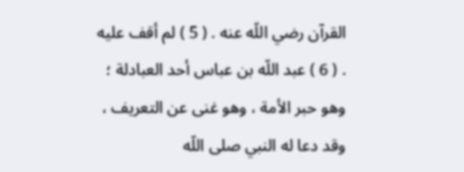القرآن رضي اللّه عنه . ( 5 ) لم أقف عليه . ( 6 ) عبد اللّه بن عباس أحد العبادلة ؛ وهو حبر الأمة ، وهو غنى عن التعريف ، وقد دعا له النبي صلى اللّه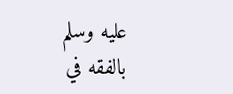عليه وسلم بالفقه في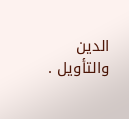الدين والتأويل .